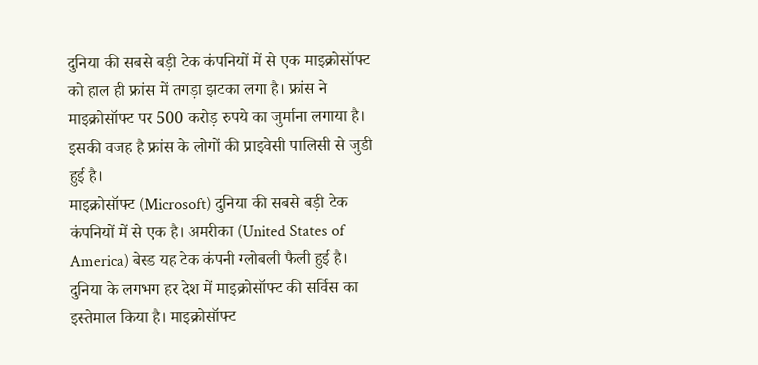दुनिया की सबसे बड़ी टेक कंपनियों में से एक माइक्रोसॉफ्ट को हाल ही फ्रांस में तगड़ा झटका लगा है। फ्रांस ने माइक्रोसॉफ्ट पर 500 करोड़ रुपये का जुर्माना लगाया है। इसकी वजह है फ्रांस के लोगों की प्राइवेसी पालिसी से जुडी हुई है।
माइक्रोसॉफ्ट (Microsoft) दुनिया की सबसे बड़ी टेक कंपनियों में से एक है। अमरीका (United States of America) बेस्ड यह टेक कंपनी ग्लोबली फैली हुई है। दुनिया के लगभग हर देश में माइक्रोसॉफ्ट की सर्विस का इस्तेमाल किया है। माइक्रोसॉफ्ट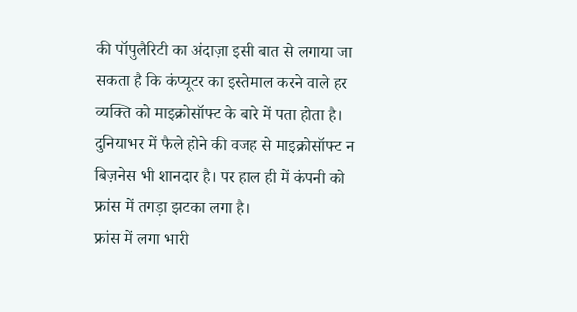की पॉपुलैरिटी का अंदाज़ा इसी बात से लगाया जा सकता है कि कंप्यूटर का इस्तेमाल करने वाले हर व्यक्ति को माइक्रोसॉफ्ट के बारे में पता होता है। दुनियाभर में फैले होने की वजह से माइक्रोसॉफ्ट न बिज़नेस भी शानदार है। पर हाल ही में कंपनी को फ्रांस में तगड़ा झटका लगा है।
फ्रांस में लगा भारी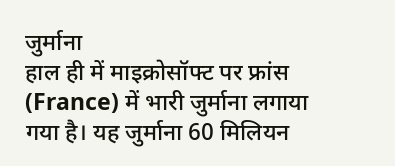जुर्माना
हाल ही में माइक्रोसॉफ्ट पर फ्रांस (France) में भारी जुर्माना लगाया गया है। यह जुर्माना 60 मिलियन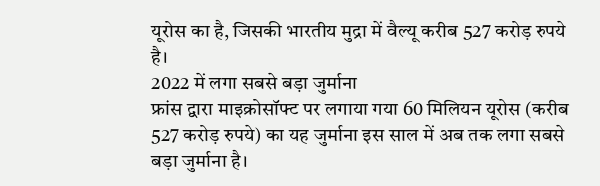यूरोस का है, जिसकी भारतीय मुद्रा में वैल्यू करीब 527 करोड़ रुपये है।
2022 में लगा सबसे बड़ा जुर्माना
फ्रांस द्वारा माइक्रोसॉफ्ट पर लगाया गया 60 मिलियन यूरोस (करीब 527 करोड़ रुपये) का यह जुर्माना इस साल में अब तक लगा सबसे बड़ा जुर्माना है।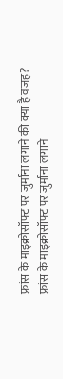फ्रांस के माइक्रोसॉफ्ट पर जुर्माना लगाने की क्या है वजह?
फ्रांस के माइक्रोसॉफ्ट पर जुर्माना लगाने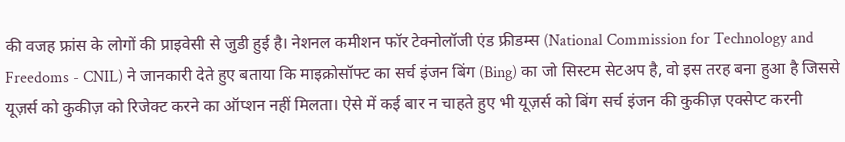की वजह फ्रांस के लोगों की प्राइवेसी से जुडी हुई है। नेशनल कमीशन फॉर टेक्नोलॉजी एंड फ्रीडम्स (National Commission for Technology and Freedoms - CNIL) ने जानकारी देते हुए बताया कि माइक्रोसॉफ्ट का सर्च इंजन बिंग (Bing) का जो सिस्टम सेटअप है, वो इस तरह बना हुआ है जिससे यूज़र्स को कुकीज़ को रिजेक्ट करने का ऑप्शन नहीं मिलता। ऐसे में कई बार न चाहते हुए भी यूज़र्स को बिंग सर्च इंजन की कुकीज़ एक्सेप्ट करनी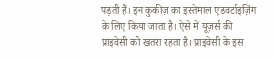पड़ती हैं। इन कुकीज़ का इस्तेमाल एडवर्टाइज़िंग के लिए किया जाता है। ऐसे में यूज़र्स की प्राइवेसी को खतरा रहता है। प्राइवेसी के इस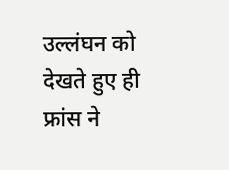उल्लंघन को देखते हुए ही फ्रांस ने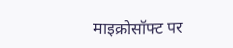माइक्रोसॉफ्ट पर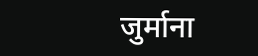जुर्माना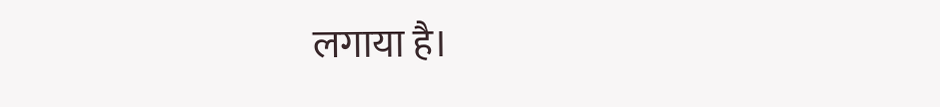लगाया है।